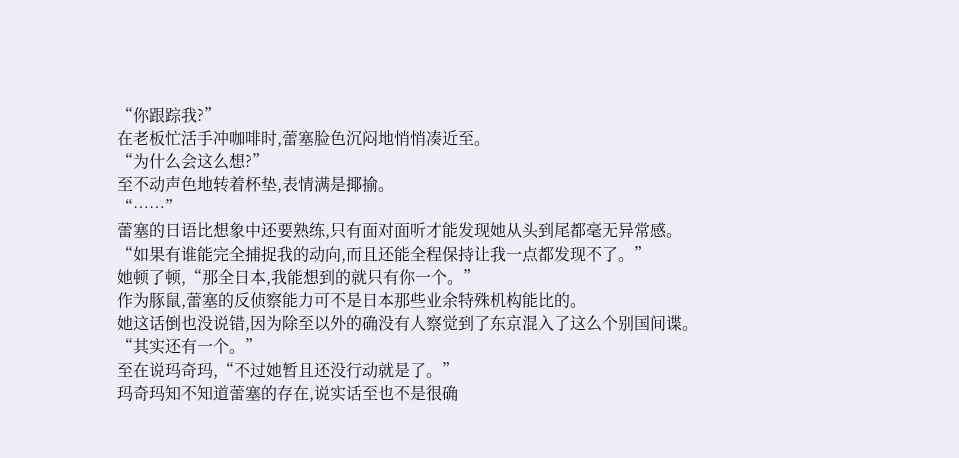“你跟踪我?”
在老板忙活手冲咖啡时,蕾塞脸色沉闷地悄悄凑近至。
“为什么会这么想?”
至不动声色地转着杯垫,表情满是揶揄。
“……”
蕾塞的日语比想象中还要熟练,只有面对面听才能发现她从头到尾都毫无异常感。
“如果有谁能完全捕捉我的动向,而且还能全程保持让我一点都发现不了。”
她顿了顿,“那全日本,我能想到的就只有你一个。”
作为豚鼠,蕾塞的反侦察能力可不是日本那些业余特殊机构能比的。
她这话倒也没说错,因为除至以外的确没有人察觉到了东京混入了这么个别国间谍。
“其实还有一个。”
至在说玛奇玛,“不过她暂且还没行动就是了。”
玛奇玛知不知道蕾塞的存在,说实话至也不是很确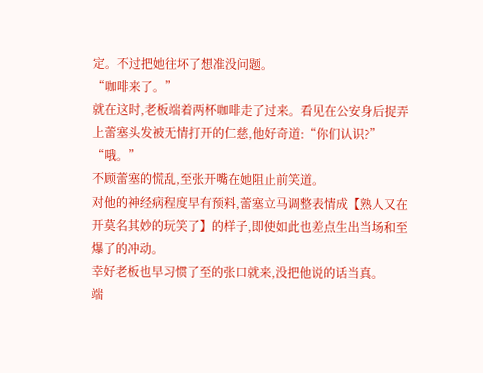定。不过把她往坏了想准没问题。
“咖啡来了。”
就在这时,老板端着两杯咖啡走了过来。看见在公安身后捉弄上蕾塞头发被无情打开的仁慈,他好奇道:“你们认识?”
“哦。”
不顾蕾塞的慌乱,至张开嘴在她阻止前笑道。
对他的神经病程度早有预料,蕾塞立马调整表情成【熟人又在开莫名其妙的玩笑了】的样子,即使如此也差点生出当场和至爆了的冲动。
幸好老板也早习惯了至的张口就来,没把他说的话当真。
端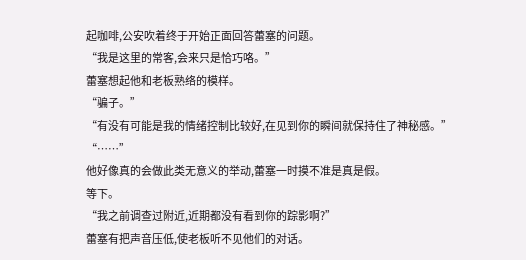起咖啡,公安吹着终于开始正面回答蕾塞的问题。
“我是这里的常客,会来只是恰巧咯。”
蕾塞想起他和老板熟络的模样。
“骗子。”
“有没有可能是我的情绪控制比较好,在见到你的瞬间就保持住了神秘感。”
“……”
他好像真的会做此类无意义的举动,蕾塞一时摸不准是真是假。
等下。
“我之前调查过附近,近期都没有看到你的踪影啊?”
蕾塞有把声音压低,使老板听不见他们的对话。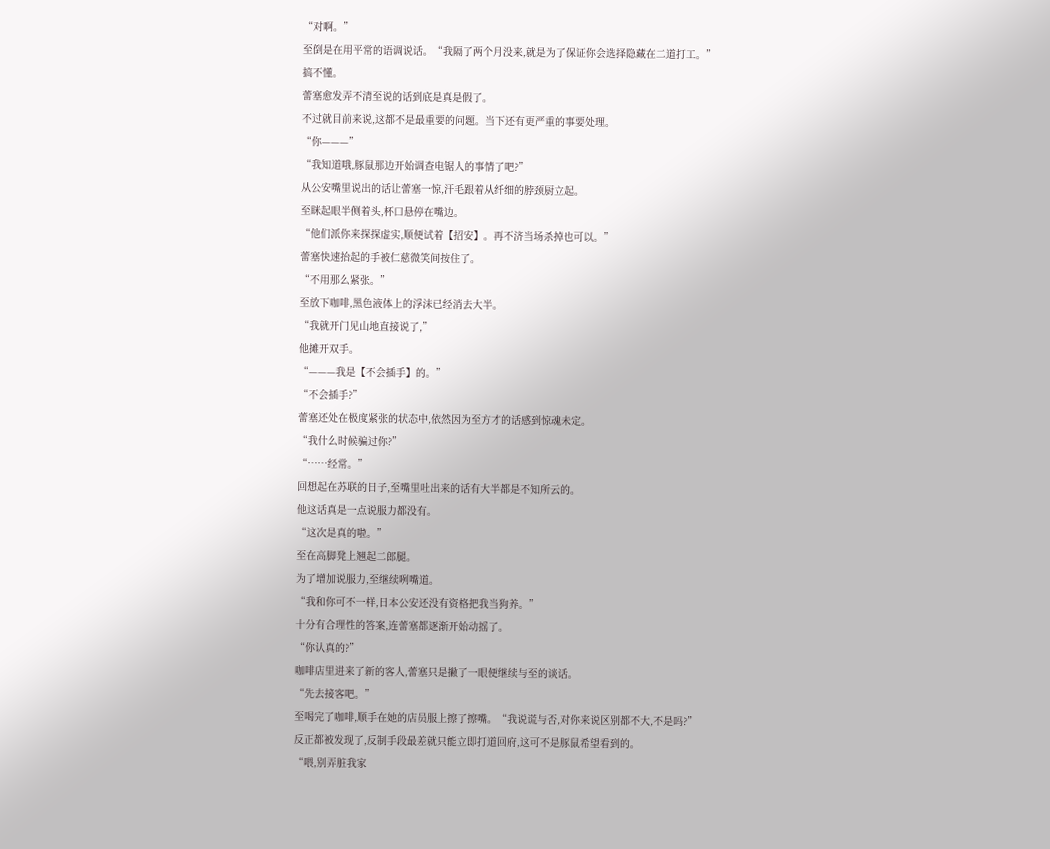“对啊。”
至倒是在用平常的语调说话。“我隔了两个月没来,就是为了保证你会选择隐藏在二道打工。”
搞不懂。
蕾塞愈发弄不清至说的话到底是真是假了。
不过就目前来说,这都不是最重要的问题。当下还有更严重的事要处理。
“你———”
“我知道哦,豚鼠那边开始调查电锯人的事情了吧?”
从公安嘴里说出的话让蕾塞一惊,汗毛跟着从纤细的脖颈厨立起。
至眯起眼半侧着头,杯口悬停在嘴边。
“他们派你来探探虚实,顺便试着【招安】。再不济当场杀掉也可以。”
蕾塞快速抬起的手被仁慈微笑间按住了。
“不用那么紧张。”
至放下咖啡,黑色液体上的浮沫已经消去大半。
“我就开门见山地直接说了,”
他摊开双手。
“———我是【不会插手】的。”
“不会插手?”
蕾塞还处在极度紧张的状态中,依然因为至方才的话感到惊魂未定。
“我什么时候骗过你?”
“……经常。”
回想起在苏联的日子,至嘴里吐出来的话有大半都是不知所云的。
他这话真是一点说服力都没有。
“这次是真的啦。”
至在高脚凳上翘起二郎腿。
为了增加说服力,至继续咧嘴道。
“我和你可不一样,日本公安还没有资格把我当狗养。”
十分有合理性的答案,连蕾塞都逐渐开始动摇了。
“你认真的?”
咖啡店里进来了新的客人,蕾塞只是撇了一眼便继续与至的谈话。
“先去接客吧。”
至喝完了咖啡,顺手在她的店员服上擦了擦嘴。“我说谎与否,对你来说区别都不大,不是吗?”
反正都被发现了,反制手段最差就只能立即打道回府,这可不是豚鼠希望看到的。
“喂,别弄脏我家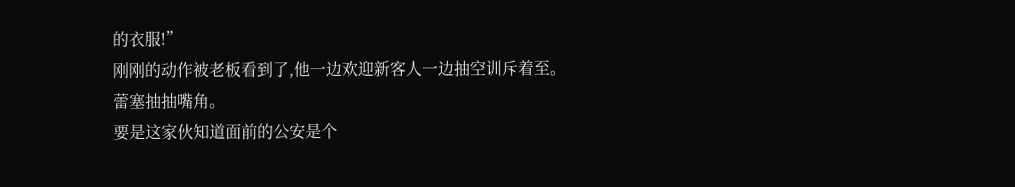的衣服!”
刚刚的动作被老板看到了,他一边欢迎新客人一边抽空训斥着至。
蕾塞抽抽嘴角。
要是这家伙知道面前的公安是个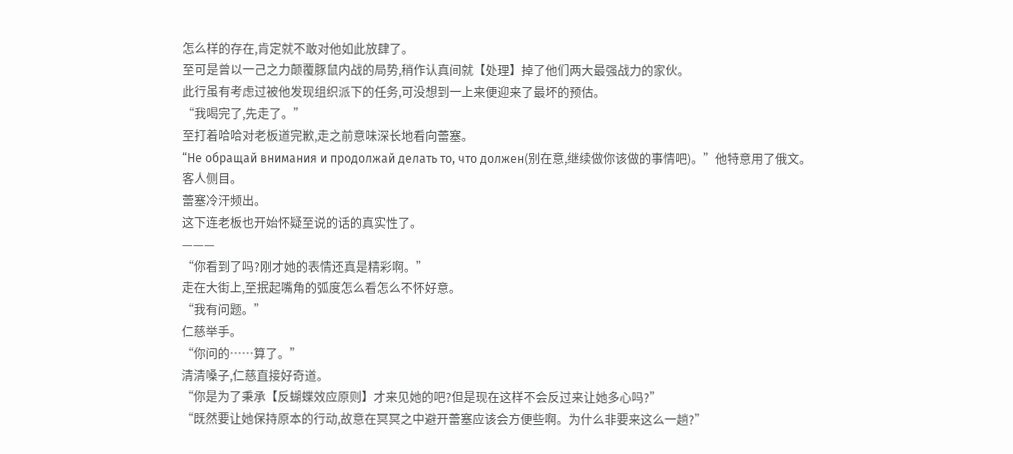怎么样的存在,肯定就不敢对他如此放肆了。
至可是曾以一己之力颠覆豚鼠内战的局势,稍作认真间就【处理】掉了他们两大最强战力的家伙。
此行虽有考虑过被他发现组织派下的任务,可没想到一上来便迎来了最坏的预估。
“我喝完了,先走了。”
至打着哈哈对老板道完歉,走之前意味深长地看向蕾塞。
“Не обращай внимания и продолжай делать то, что должен(别在意,继续做你该做的事情吧)。”他特意用了俄文。
客人侧目。
蕾塞冷汗频出。
这下连老板也开始怀疑至说的话的真实性了。
———
“你看到了吗?刚才她的表情还真是精彩啊。”
走在大街上,至抿起嘴角的弧度怎么看怎么不怀好意。
“我有问题。”
仁慈举手。
“你问的……算了。”
清清嗓子,仁慈直接好奇道。
“你是为了秉承【反蝴蝶效应原则】才来见她的吧?但是现在这样不会反过来让她多心吗?”
“既然要让她保持原本的行动,故意在冥冥之中避开蕾塞应该会方便些啊。为什么非要来这么一趟?”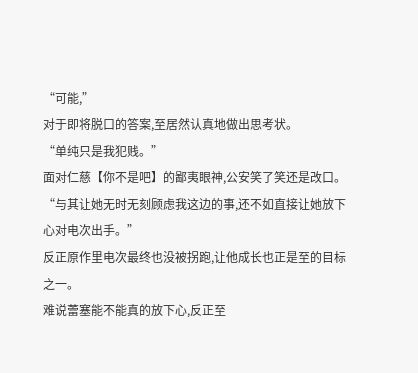“可能,”
对于即将脱口的答案,至居然认真地做出思考状。
“单纯只是我犯贱。”
面对仁慈【你不是吧】的鄙夷眼神,公安笑了笑还是改口。
“与其让她无时无刻顾虑我这边的事,还不如直接让她放下心对电次出手。”
反正原作里电次最终也没被拐跑,让他成长也正是至的目标之一。
难说蕾塞能不能真的放下心,反正至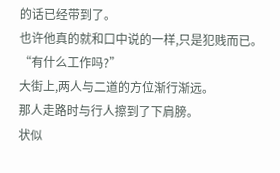的话已经带到了。
也许他真的就和口中说的一样,只是犯贱而已。
“有什么工作吗?”
大街上,两人与二道的方位渐行渐远。
那人走路时与行人擦到了下肩膀。
状似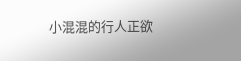小混混的行人正欲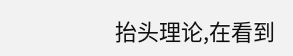抬头理论,在看到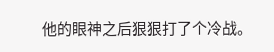他的眼神之后狠狠打了个冷战。